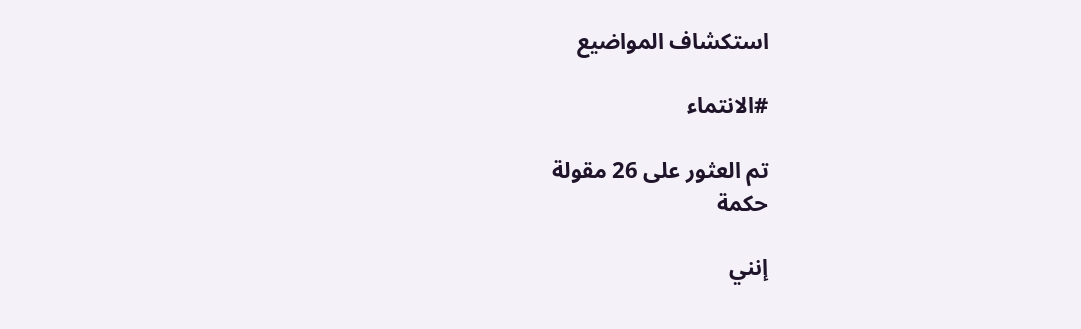استكشاف المواضيع

#الانتماء

تم العثور على 26 مقولة
حكمة

إنني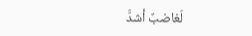لَغاضبٌ أشدَّ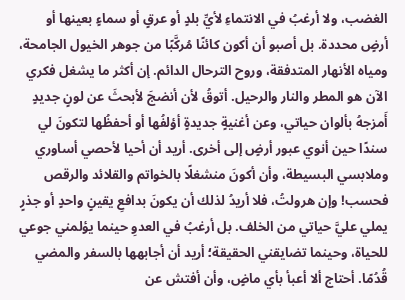الغضب، ولا أرغبُ في الانتماءِ لأيِّ بلدٍ أو عرقٍ أو سماءٍ بعينها أو أرضٍ محددة. بل أصبو أن أكون كائنًا مُركَّبًا من جوهر الخيول الجامحة، ومياه الأنهار المتدفقة، وروح الترحال الدائم. إن أكثر ما يشغل فكري الآن هو المطر والنار والرحيل. أتوقُ لأن أنضجَ لأبحثَ عن لونٍ جديدٍ أَمزجهُ بألوان حياتي، وعن أغنيةٍ جديدةٍ أؤلفُها أو أحفظُها لتكونَ لي سندًا حين أنوي عبور أرضٍ إلى أخرى. أريد أن أحيا لأحصي أساوري وملابسي البسيطة، وأن أكونَ منشغلًا بالخواتم والقلائد والرقص فحسب! وإن هرولتُ، فلا أريدُ لذلك أن يكونَ بدافعِ يقينٍ واحدٍ أو جذرٍ يملي عليَّ حياتي من الخلف. بل أرغبُ في العدوِ حينما يؤلمني جوعي للحياة، وحينما تضايقني الحقيقة؛ أريد أن أجابهها بالسفر والمضي قُدُمًا. أحتاج ألا أعبأ بأي ماضٍ، وأن أفتش عن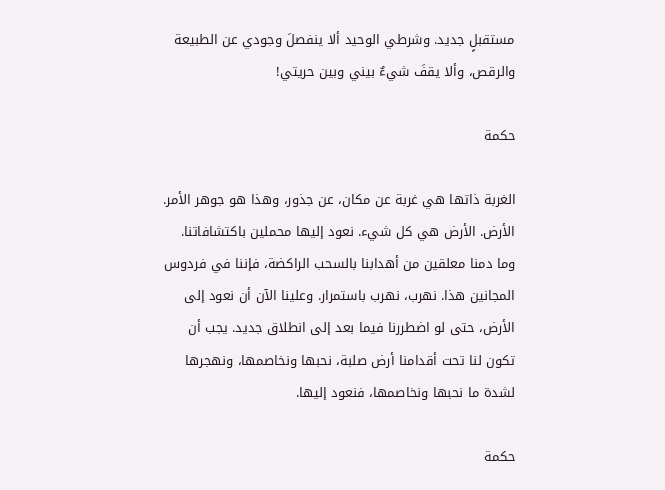مستقبلٍ جديد. وشرطي الوحيد ألا ينفصلَ وجودي عن الطبيعة والرقص، وألا يقفَ شيءٌ بيني وبين حريتي!

حكمة

الغربة ذاتها هي غربة عن مكان، عن جذور، وهذا هو جوهر الأمر. الأرض. الأرض هي كل شيء. نعود إليها محملين باكتشافاتنا. وما دمنا معلقين من أهدابنا بالسحب الراكضة، فإننا في فردوس المجانين هذا. نهرب، نهرب باستمرار. وعلينا الآن أن نعود إلى الأرض، حتى لو اضطررنا فيما بعد إلى انطلاق جديد. يجب أن تكون لنا تحت أقدامنا أرض صلبة، نحبها ونخاصمها، ونهجرها لشدة ما نحبها ونخاصمها، فنعود إليها.

حكمة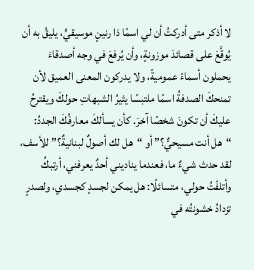لا أذكر متى أدركتُ أن لي اسمًا ذا رنينٍ موسيقيٍّ، يليقُ به أن يُوقَّعَ على قصائدَ موزونةٍ، وأن يُرفعَ في وجه أصدقاءَ يحملون أسماءً عموميةً، ولا يدركون المعنى العميق لأن تمنحكَ الصدفةُ اسمًا ملتبسًا يثيرُ الشبهاتِ حولكَ ويقترحُ عليكَ أن تكونَ شخصًا آخرَ. كأن يسألكَ معارفُكَ الجددُ: “هل أنت مسيحيٌّ؟” أو “هل لك أصولٌ لبنانيةٌ؟” للأسف، لقد حدث شيءٌ ما، فعندما يناديني أحدٌ يعرفني، أرتبكُ وأتلفّتُ حولي، متسائلًا: هل يمكن لجسدٍ كجسدي، ولصدرٍ تزدادُ خشونتُه في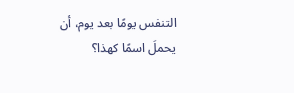التنفس يومًا بعد يوم، أن يحملَ اسمًا كهذا؟